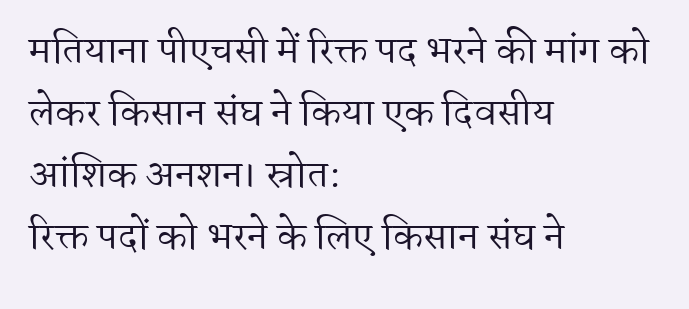मतियाना पीएचसी में रिक्त पद भरने की मांग को लेकर किसान संघ ने किया एक दिवसीय आंशिक अनशन। स्रोत:
रिक्त पदों को भरने के लिए किसान संघ ने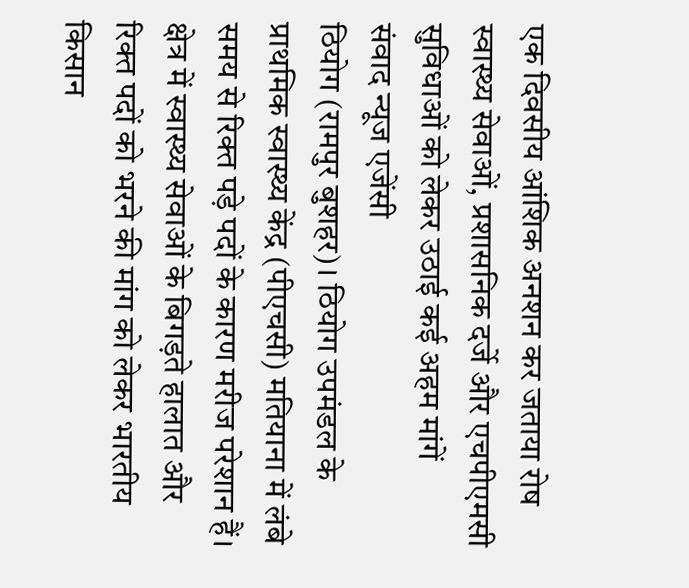एक दिवसीय आंशिक अनशन कर जताया रोष
स्वास्थ्य सेवाओं, प्रशासनिक दर्जे और एचपीएमसी सुविधाओं को लेकर उठाई कई अहम मांगें
संवाद न्यूज एजेंसी
ठियोग (रामपुर बुशहर)। ठियोग उपमंडल के प्राथमिक स्वास्थ्य केंद्र (पीएचसी) मतियाना में लंबे समय से रिक्त पड़े पदों के कारण मरीज परेशान हैं। क्षेत्र में स्वास्थ्य सेवाओं के बिगड़ते हालात और रिक्त पदों को भरने की मांग को लेकर भारतीय किसान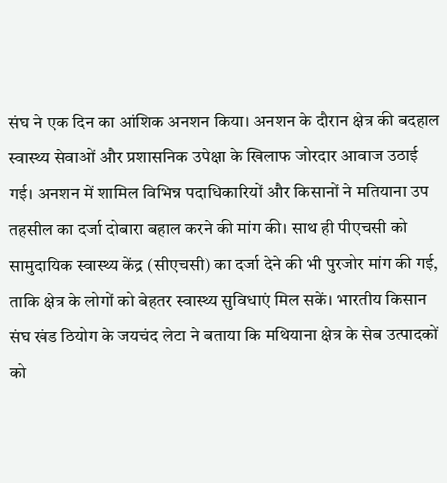संघ ने एक दिन का आंशिक अनशन किया। अनशन के दौरान क्षेत्र की बदहाल स्वास्थ्य सेवाओं और प्रशासनिक उपेक्षा के खिलाफ जोरदार आवाज उठाई गई। अनशन में शामिल विभिन्न पदाधिकारियों और किसानों ने मतियाना उप तहसील का दर्जा दोबारा बहाल करने की मांग की। साथ ही पीएचसी को सामुदायिक स्वास्थ्य केंद्र (सीएचसी) का दर्जा देने की भी पुरजोर मांग की गई, ताकि क्षेत्र के लोगों को बेहतर स्वास्थ्य सुविधाएं मिल सकें। भारतीय किसान संघ खंड ठियोग के जयचंद लेटा ने बताया कि मथियाना क्षेत्र के सेब उत्पादकों को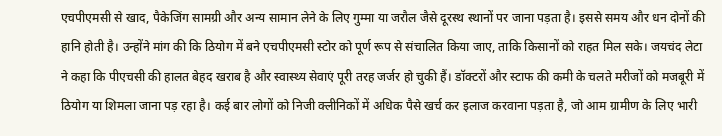एचपीएमसी से खाद, पैकेजिंग सामग्री और अन्य सामान लेने के लिए गुम्मा या जरौल जैसे दूरस्थ स्थानों पर जाना पड़ता है। इससे समय और धन दोनों की हानि होती है। उन्होंने मांग की कि ठियोग में बने एचपीएमसी स्टोर को पूर्ण रूप से संचालित किया जाए, ताकि किसानों को राहत मिल सके। जयचंद लेटा ने कहा कि पीएचसी की हालत बेहद खराब है और स्वास्थ्य सेवाएं पूरी तरह जर्जर हो चुकी हैं। डॉक्टरों और स्टाफ की कमी के चलते मरीजों को मजबूरी में ठियोग या शिमला जाना पड़ रहा है। कई बार लोगों को निजी क्लीनिकों में अधिक पैसे खर्च कर इलाज करवाना पड़ता है, जो आम ग्रामीण के लिए भारी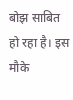बोझ साबित हो रहा है। इस मौके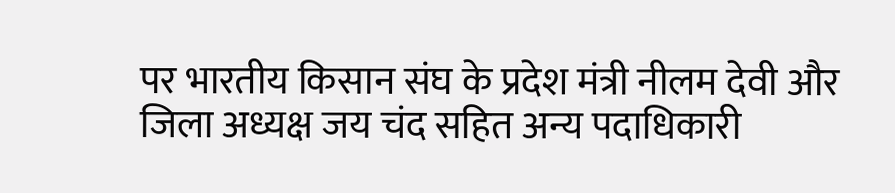पर भारतीय किसान संघ के प्रदेश मंत्री नीलम देवी और जिला अध्यक्ष जय चंद सहित अन्य पदाधिकारी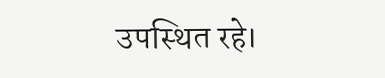उपस्थित रहे।